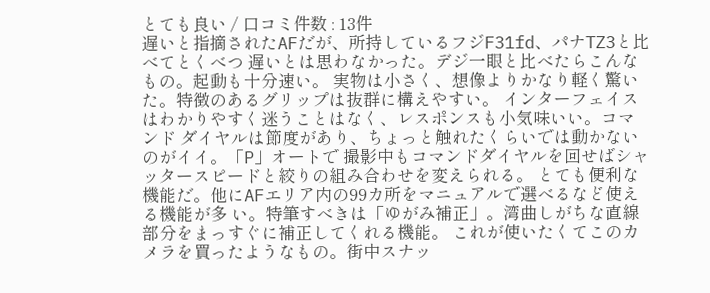とても良い / 口コミ件数 : 13件
遅いと指摘されたAFだが、所持しているフジF31fd、パナTZ3と比べてとくべつ 遅いとは思わなかった。デジ一眼と比べたらこんなもの。起動も十分速い。 実物は小さく、想像よりかなり軽く驚いた。特徴のあるグリップは抜群に構えやすい。 インターフェイスはわかりやすく迷うことはなく、レスポンスも小気味いい。コマンド ダイヤルは節度があり、ちょっと触れたくらいでは動かないのがイイ。「P」オートで 撮影中もコマンドダイヤルを回せばシャッタースピードと絞りの組み合わせを変えられる。 とても便利な機能だ。他にAFエリア内の99カ所をマニュアルで選べるなど使える機能が多 い。特筆すべきは「ゆがみ補正」。湾曲しがちな直線部分をまっすぐに補正してくれる機能。 これが使いたくてこのカメラを買ったようなもの。街中スナッ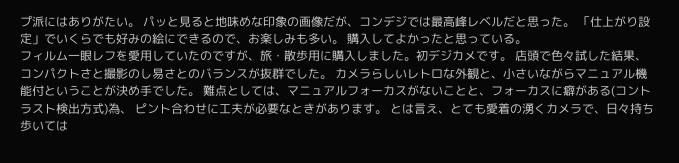プ派にはありがたい。 パッと見ると地味めな印象の画像だが、コンデジでは最高峰レベルだと思った。 「仕上がり設定」でいくらでも好みの絵にできるので、お楽しみも多い。 購入してよかったと思っている。
フィルム一眼レフを愛用していたのですが、旅・散歩用に購入しました。初デジカメです。 店頭で色々試した結果、コンパクトさと撮影のし易さとのバランスが抜群でした。 カメラらしいレトロな外観と、小さいながらマニュアル機能付ということが決め手でした。 難点としては、マニュアルフォーカスがないことと、フォーカスに癖がある(コントラスト検出方式)為、 ピント合わせに工夫が必要なときがあります。 とは言え、とても愛着の湧くカメラで、日々持ち歩いては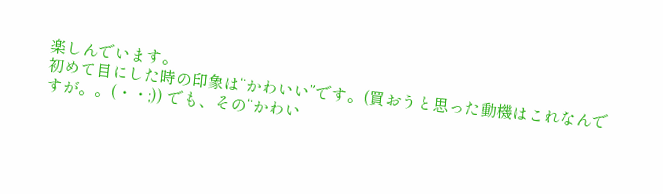楽しんでいます。
初めて目にした時の印象は“かわいい”です。(買おうと思った動機はこれなんですが。。(・・;)) でも、その“かわい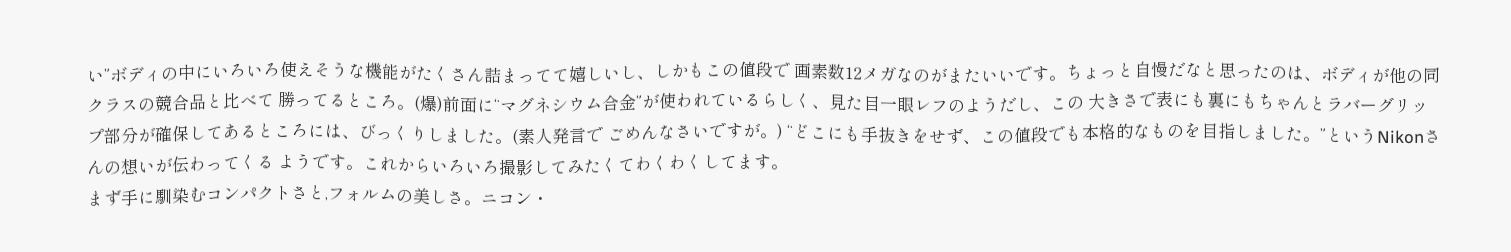い”ボディの中にいろいろ使えそうな機能がたくさん詰まってて嬉しいし、しかもこの値段で 画素数12メガなのがまたいいです。ちょっと自慢だなと思ったのは、ボディが他の同クラスの競合品と比べて 勝ってるところ。(爆)前面に“マグネシウム合金”が使われているらしく、見た目一眼レフのようだし、この 大きさで表にも裏にもちゃんとラバーグリップ部分が確保してあるところには、びっくりしました。(素人発言で ごめんなさいですが。) “どこにも手抜きをせず、この値段でも本格的なものを目指しました。”というNikonさんの想いが伝わってくる ようです。これからいろいろ撮影してみたくてわくわくしてます。
まず手に馴染むコンパクトさと,フォルムの美しさ。ニコン・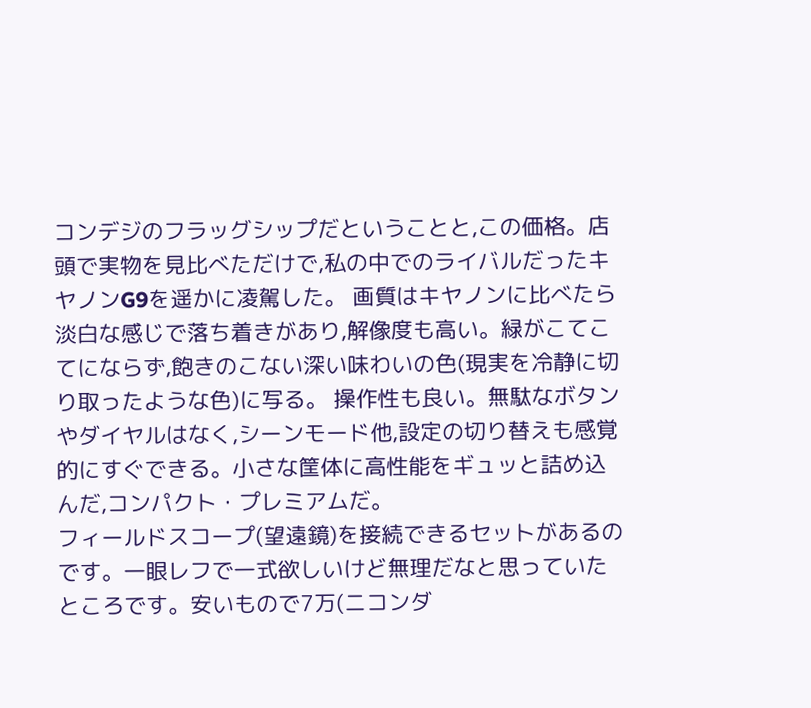コンデジのフラッグシップだということと,この価格。店頭で実物を見比べただけで,私の中でのライバルだったキヤノンG9を遥かに凌駕した。 画質はキヤノンに比べたら淡白な感じで落ち着きがあり,解像度も高い。緑がこてこてにならず,飽きのこない深い味わいの色(現実を冷静に切り取ったような色)に写る。 操作性も良い。無駄なボタンやダイヤルはなく,シーンモード他,設定の切り替えも感覚的にすぐできる。小さな筐体に高性能をギュッと詰め込んだ,コンパクト・プレミアムだ。
フィールドスコープ(望遠鏡)を接続できるセットがあるのです。一眼レフで一式欲しいけど無理だなと思っていたところです。安いもので7万(ニコンダ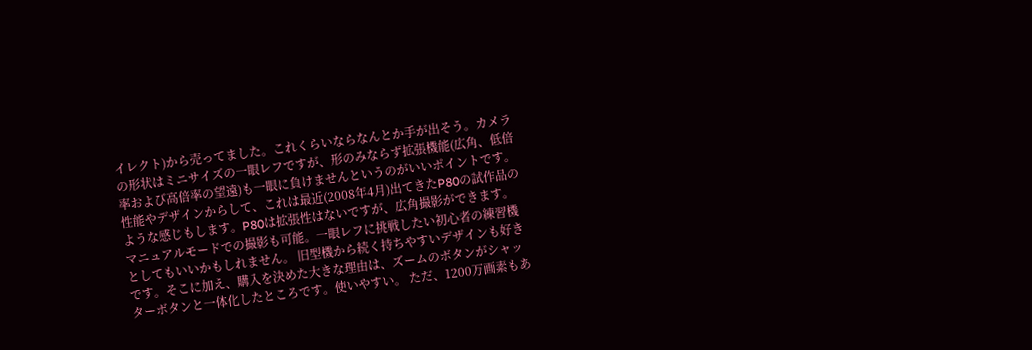イレクト)から売ってました。これくらいならなんとか手が出そう。カメラの形状はミニサイズの一眼レフですが、形のみならず拡張機能(広角、低倍率および高倍率の望遠)も一眼に負けませんというのがいいポイントです。性能やデザインからして、これは最近(2008年4月)出てきたP80の試作品のような感じもします。P80は拡張性はないですが、広角撮影ができます。 マニュアルモードでの撮影も可能。一眼レフに挑戦したい初心者の練習機としてもいいかもしれません。 旧型機から続く持ちやすいデザインも好きです。そこに加え、購入を決めた大きな理由は、ズームのボタンがシャッターボタンと一体化したところです。使いやすい。 ただ、1200万画素もあ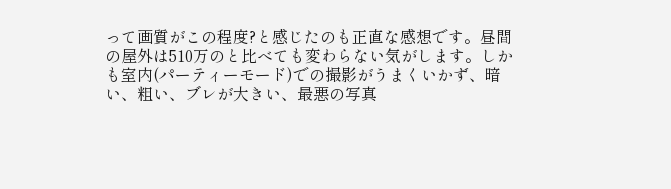って画質がこの程度?と感じたのも正直な感想です。昼間の屋外は510万のと比べても変わらない気がします。しかも室内(パーティーモード)での撮影がうまくいかず、暗い、粗い、ブレが大きい、最悪の写真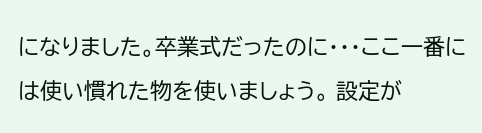になりました。卒業式だったのに・・・ここ一番には使い慣れた物を使いましょう。 設定が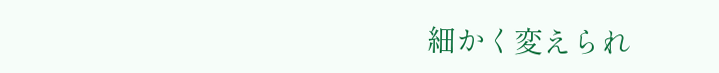細かく変えられ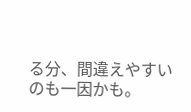る分、間違えやすいのも一因かも。